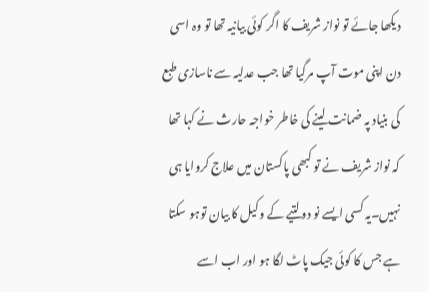دیکھا جائے تو نواز شریف کا اگر کوئی بیانیہ تھا تو وہ اسی دن اپنی موت آپ مرگیا تھا جب عدلیہ سے ناسازی طبع کی بنیاد پہ ضمانت لینے کی خاطر خواجہ حارث نے کہا تھا کہ نواز شریف نے تو کبھی پاکستان میں علاج کروایا ہی نہیں۔یہ کسی ایسے نو دولتیے کے وکیل کا بیان توہو سکتا ہے جس کا کوئی جیک پاٹ لگا ہو اور اب اسے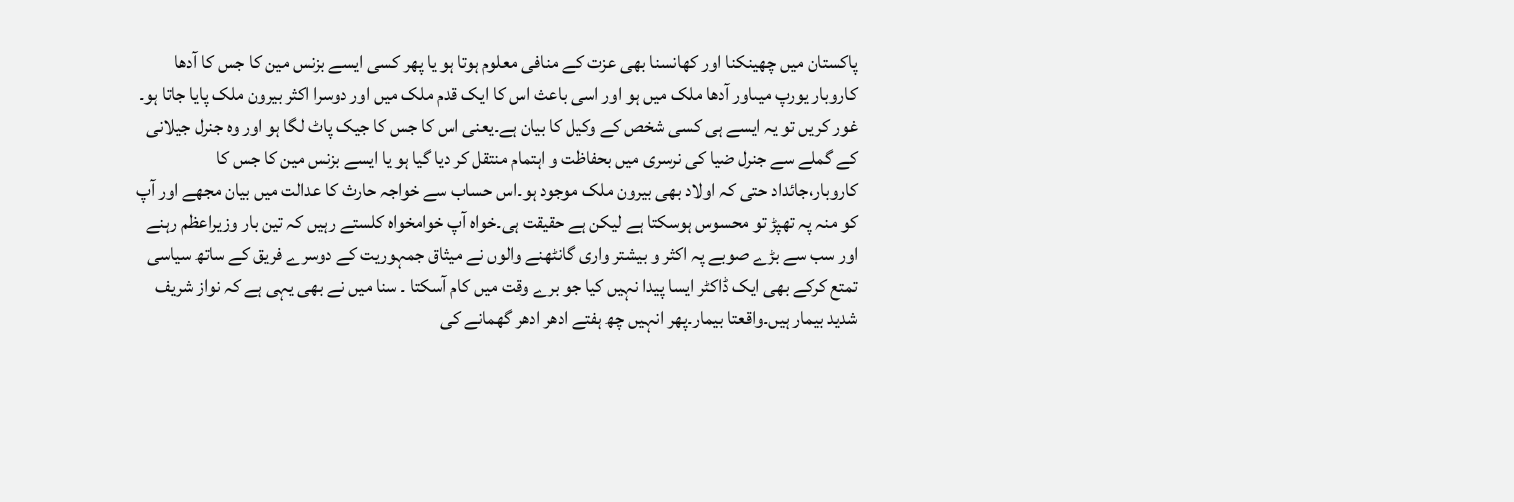پاکستان میں چھینکنا اور کھانسنا بھی عزت کے منافی معلوم ہوتا ہو یا پھر کسی ایسے بزنس مین کا جس کا آدھا کاروبار یورپ میںاور آدھا ملک میں ہو اور اسی باعث اس کا ایک قدم ملک میں اور دوسرا اکثر بیرون ملک پایا جاتا ہو۔ غور کریں تو یہ ایسے ہی کسی شخص کے وکیل کا بیان ہے۔یعنی اس کا جس کا جیک پاٹ لگا ہو اور وہ جنرل جیلانی کے گملے سے جنرل ضیا کی نرسری میں بحفاظت و اہتمام منتقل کر دیا گیا ہو یا ایسے بزنس مین کا جس کا کاروبار،جائداد حتی کہ اولاد بھی بیرون ملک موجود ہو۔اس حساب سے خواجہ حارث کا عدالت میں بیان مجھے اور آپ کو منہ پہ تھپڑ تو محسوس ہوسکتا ہے لیکن ہے حقیقت ہی۔خواہ آپ خوامخواہ کلستے رہیں کہ تین بار وزیراعظم رہنے اور سب سے بڑے صوبے پہ اکثر و بیشتر واری گانٹھنے والوں نے میثاق جمہوریت کے دوسرے فریق کے ساتھ سیاسی تمتع کرکے بھی ایک ڈاکٹر ایسا پیدا نہیں کیا جو برے وقت میں کام آسکتا ۔ سنا میں نے بھی یہی ہے کہ نواز شریف شدید بیمار ہیں۔واقعتا بیمار۔پھر انہیں چھ ہفتے ادھر ادھر گھمانے کی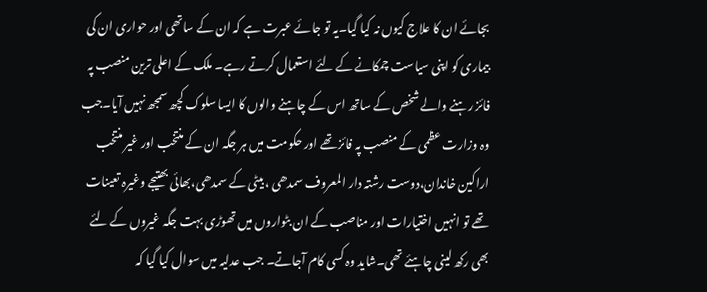بجائے ان کا علاج کیوں نہ کیا گیا۔یہ تو جائے عبرت ہے کہ ان کے ساتھی اور حواری ان کی بیماری کو اپنی سیاست چمکانے کے لئے استعمال کرتے رہے۔ ملک کے اعلی ترین منصب پہ فائز رہنے والے شخص کے ساتھ اس کے چاہنے والوں کا ایسا سلوک کچھ سمجھ نہیں آیا۔جب وہ وزارت عظمی کے منصب پہ فائز تھے اور حکومت میں ہر جگہ ان کے منتخب اور غیر منتخب اراکین خاندان،دوست رشتہ دار المعروف سمدھی ، بیٹی کے سمدھی،بھائی بھتیجے وغیرہ تعینات تھے تو انہیں اختیارات اور مناصب کے ان بٹواروں میں تھوڑی بہت جگہ غیروں کے لئے بھی رکھ لینی چاہئے تھی۔شاید وہ کسی کام آجاتے۔ جب عدلیہ میں سوال کیا گیا کہ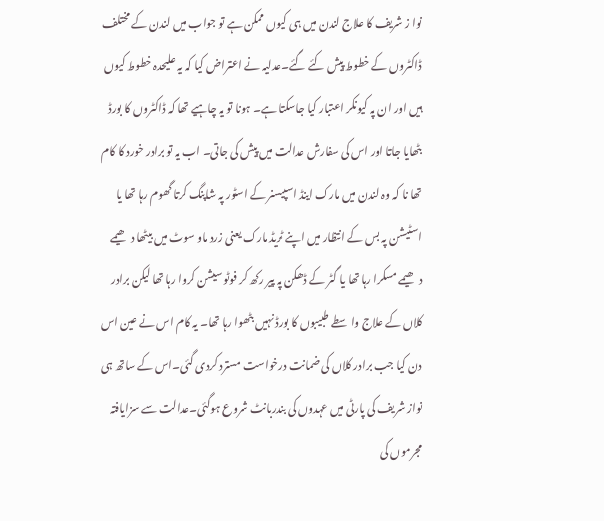نوا ز شریف کا علاج لندن میں ہی کیوں ممکن ہے تو جواب میں لندن کے مختلف ڈاکٹروں کے خطوط پیش کئے گئے۔عدلیہ نے اعتراض کیا کہ یہ علیحدہ خطوط کیوں ہیں اور ان پہ کیونکر اعتبار کیا جاسکتا ہے۔ ہونا تو یہ چاہیے تھا کہ ڈاکٹروں کا بورڈ بٹھایا جاتا اور اس کی سفارش عدالت میں پیش کی جاتی۔ اب یہ تو برادر خورد کا کام تھا نا کہ وہ لندن میں مارک اینڈ اسپیسنر کے اسٹور پہ شاپنگ کرتا گھوم رہا تھا یا اسٹیشن پہ بس کے انتظار میں اپنے ٹریڈ مارک یعنی زرد ماو سوٹ میں بیٹھا دھیمے دھیمے مسکرا رہا تھا یا گٹر کے ڈھکن پہ پیر رکھ کر فوٹو سیشن کروا رہا تھا لیکن برادر کلاں کے علاج واسطے طبیبوں کا بورڈ نہیں بٹھوا رہا تھا۔ یہ کام اس نے عین اس دن کیا جب برادر کلاں کی ضمانت درخواست مسترد کردی گئی۔اس کے ساتھ ہی نواز شریف کی پارٹی میں عہدوں کی بندربانٹ شروع ہوگئی۔عدالت سے سزایافتہ مجرموں کی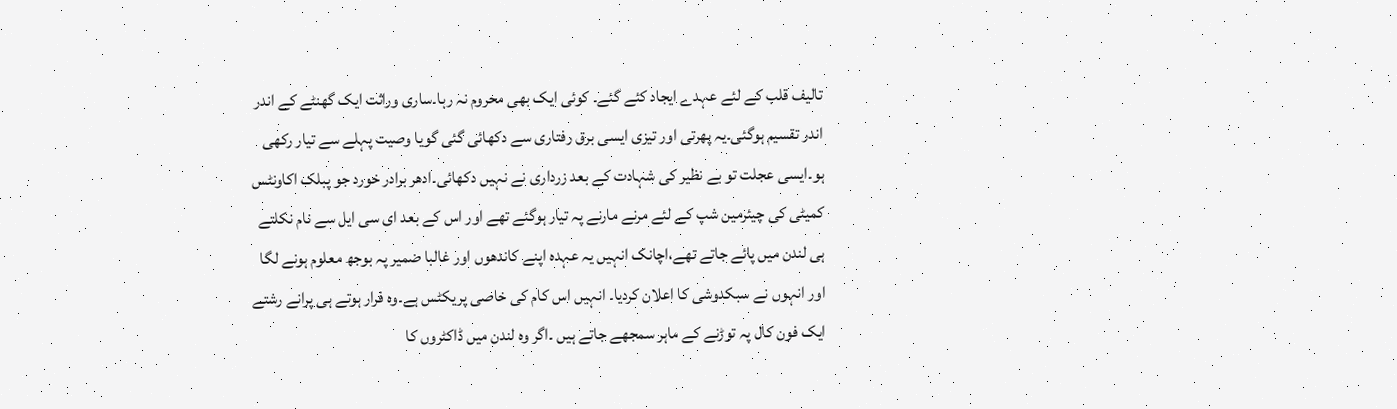تالیف قلب کے لئے عہدے ایجاد کئے گئے۔ کوئی ایک بھی محروم نہ رہا۔ساری وراثت ایک گھنٹے کے اندر اندر تقسیم ہوگئی۔یہ پھرتی اور تیزی ایسی برق رفتاری سے دکھائی گئی گویا وصیت پہلے سے تیار رکھی ہو۔ایسی عجلت تو بے نظیر کی شہادت کے بعد زرداری نے نہیں دکھائی۔ادھر برادر خورد جو پبلک اکاونٹس کمیٹی کی چیئرمین شپ کے لئے مرنے مارنے پہ تیار ہوگئے تھے اور اس کے بعد ای سی ایل سے نام نکلتے ہی لندن میں پائے جاتے تھے،اچانک انہیں یہ عہدہ اپنے کاندھوں اور غالبا ضمیر پہ بوجھ معلوم ہونے لگا اور انہوں نے سبکدوشی کا اعلان کردیا۔ انہیں اس کام کی خاصی پریکٹس ہے۔وہ فرار ہوتے ہی پرانے رشتے ایک فون کال پہ توڑنے کے ماہر سمجھے جاتے ہیں ۔اگر وہ لندن میں ڈاکٹروں کا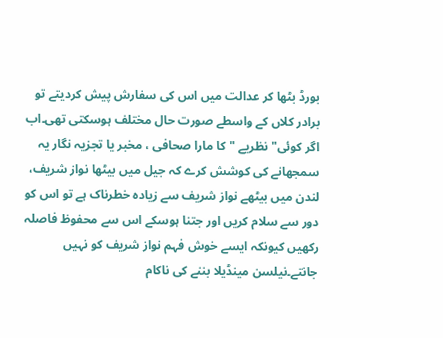بورڈ بٹھا کر عدالت میں اس کی سفارش پیش کردیتے تو برادر کلاں کے واسطے صورت حال مختلف ہوسکتی تھی۔اب اگر کوئی" نظریے "کا مارا صحافی ، مخبر یا تجزیہ نگار یہ سمجھانے کی کوشش کرے کہ جیل میں بیٹھا نواز شریف، لندن میں بیٹھے نواز شریف سے زیادہ خطرناک ہے تو اس کو دور سے سلام کریں اور جتنا ہوسکے اس سے محفوظ فاصلہ رکھیں کیونکہ ایسے خوش فہم نواز شریف کو نہیں جانتے۔نیلسن مینڈیلا بننے کی ناکام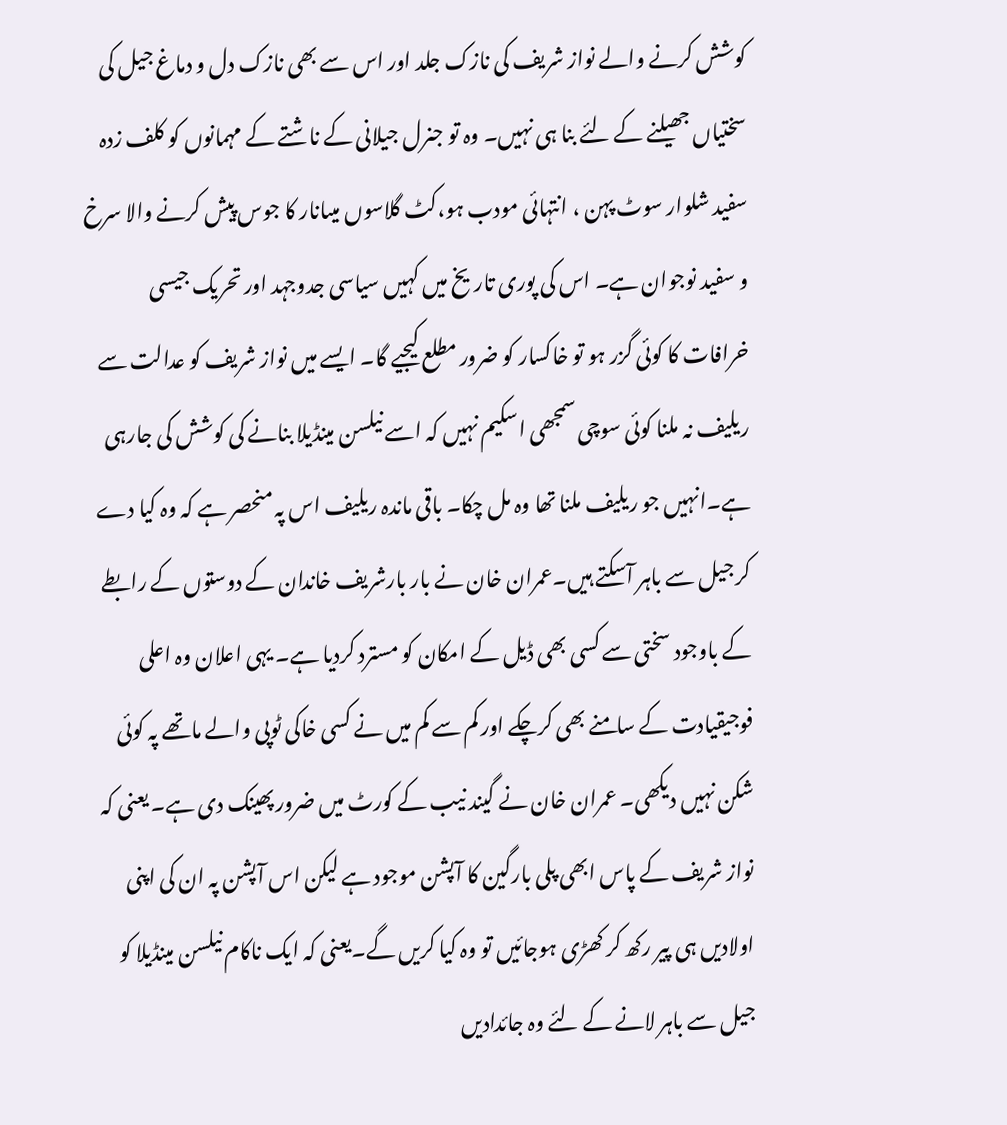کوشش کرنے والے نواز شریف کی نازک جلد اور اس سے بھی نازک دل و دماغ جیل کی سختیاں جھیلنے کے لئے بنا ہی نہیں۔ وہ تو جنرل جیلانی کے ناشتے کے مہمانوں کو کلف زدہ سفید شلوار سوٹ پہن ، انتہائی مودب ہو،کٹ گلاسوں میںانار کا جوس پیش کرنے والا سرخ و سفید نوجوان ہے۔ اس کی پوری تاریخ میں کہیں سیاسی جدوجہد اور تحریک جیسی خرافات کا کوئی گزر ہو تو خاکسار کو ضرور مطلع کیجیے گا۔ ایسے میں نواز شریف کو عدالت سے ریلیف نہ ملنا کوئی سوچی سمجھی اسکیم نہیں کہ اسے نیلسن مینڈیلا بنانے کی کوشش کی جارہی ہے۔انہیں جو ریلیف ملنا تھا وہ مل چکا۔ باقی ماندہ ریلیف اس پہ منحصر ہے کہ وہ کیا دے کر جیل سے باہر آسکتے ہیں۔عمران خان نے بار بارشریف خاندان کے دوستوں کے رابطے کے باوجود سختی سے کسی بھی ڈیل کے امکان کو مسترد کردیا ہے۔ یہی اعلان وہ اعلی فوجیقیادت کے سامنے بھی کرچکے اور کم سے کم میں نے کسی خاکی ٹوپی والے ماتھے پہ کوئی شکن نہیں دیکھی۔ عمران خان نے گیند نیب کے کورٹ میں ضرور پھینک دی ہے۔ یعنی کہ نواز شریف کے پاس ابھی پلی بارگین کا آپشن موجود ہے لیکن اس آپشن پہ ان کی اپنی اولادیں ہی پیر رکھ کر کھڑی ہوجائیں تو وہ کیا کریں گے۔یعنی کہ ایک ناکام نیلسن مینڈیلا کو جیل سے باہر لانے کے لئے وہ جائدادیں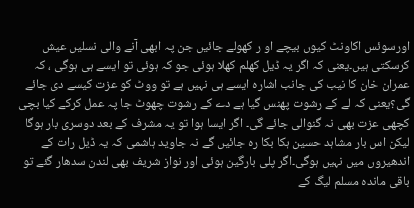اورسوئس اکاونٹ کیوں بیچے او ر کھولے جائیں جن پہ ابھی آنے والی نسلیں عیش کرسکتی ہیں۔یعنی کہ اگر یہ ڈیل کھلم کھلا ہوئی جو کہ ہوئی تو ایسے ہی ہوگی ، کہ عمران خان کا نیب کی جانب اشارہ ایسے ہی نہیں ہے تو ووٹ کو عزت کیسے دی جائے گی؟یعنی کہ لے کے رشوت پھنس گیا ہے دے کے رشوت چھوٹ جا پہ عمل کرکے کیا بچی کچھی عزت بھی نہ گنوالی جائے گی۔ اگر ایسا ہوا تو یہ مشرف کے بعد دوسری بار ہوگا لیکن اس بار مشاہد حسین ہکا بکا رہ جائیں گے نہ جاوید ہاشمی کہ یہ ڈیل رات کے اندھیروں میں نہیں ہوگی۔اگر پلی بارگین ہوئی اور نواز شریف بھی لندن سدھار گئے تو باقی ماندہ مسلم لیگ کے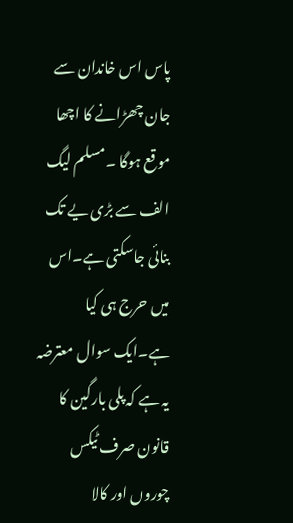پاس اس خاندان سے جان چھڑانے کا اچھا موقع ہوگا ۔مسلم لیگ الف سے بڑی یے تک بنائی جاسکتی ہے۔اس میں حرج ہی کیا ہے۔ایک سوال معترضہ یہ ہے کہ پلی بارگین کا قانون صرف ٹیکس چوروں اور کالا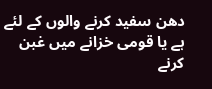دھن سفید کرنے والوں کے لئے ہے یا قومی خزانے میں غبن کرنے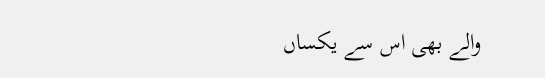والے بھی اس سے یکساں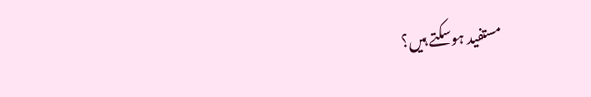مستفید ہوسکتے ہیں؟